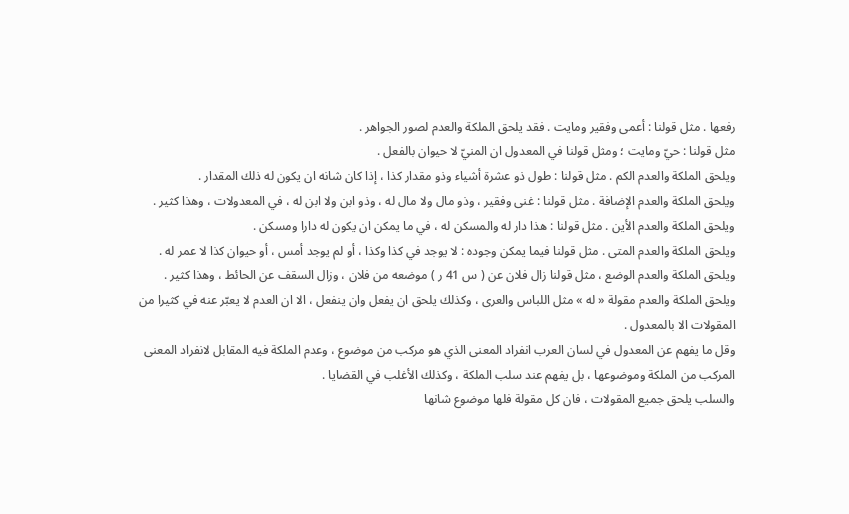رفعها . مثل قولنا : أعمى وفقير ومايت . فقد يلحق الملكة والعدم لصور الجواهر .
مثل قولنا : حيّ ومايت ؛ ومثل قولنا في المعدول ان المنيّ لا حيوان بالفعل .
ويلحق الملكة والعدم الكم . مثل قولنا : طول ذو عشرة أشياء وذو مقدار كذا ، إذا كان شانه ان يكون له ذلك المقدار .
ويلحق الملكة والعدم الإضافة . مثل قولنا : غنى وفقير ، وذو مال ولا مال له ، وذو ابن ولا ابن له ، في المعدولات ، وهذا كثير .
ويلحق الملكة والعدم الأين . مثل قولنا : هذا دار له والمسكن له ، في ما يمكن ان يكون له دارا ومسكن .
ويلحق الملكة والعدم المتى . مثل قولنا فيما يمكن وجوده : لا يوجد في كذا وكذا ، أو لم يوجد أمس ، أو حيوان كذا لا عمر له .
ويلحق الملكة والعدم الوضع ، مثل قولنا زال فلان عن ( س 41 ر ) موضعه من فلان ، وزال السقف عن الحائط ، وهذا كثير .
ويلحق الملكة والعدم مقولة « له » مثل اللباس والعرى ، وكذلك يلحق ان يفعل وان ينفعل ، الا ان العدم لا يعبّر عنه في كثيرا من المقولات الا بالمعدول .
وقل ما يفهم عن المعدول في لسان العرب انفراد المعنى الذي هو مركب من موضوع ، وعدم الملكة فيه المقابل لانفراد المعنى المركب من الملكة وموضوعها ، بل يفهم عند سلب الملكة ، وكذلك الأغلب في القضايا .
والسلب يلحق جميع المقولات ، فان كل مقولة فلها موضوع شانها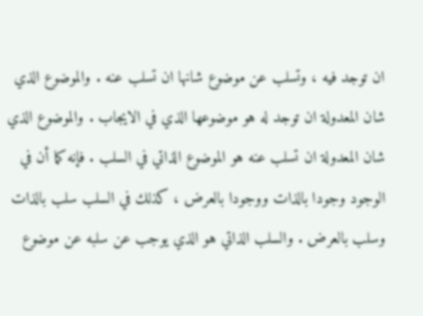ان توجد فيه ، وتسلب عن موضوع شانها ان تسلب عنه . والموضوع الذي شان المعدولة ان توجد له هو موضوعها الذي في الايجاب . والموضوع الذي شان المعدولة ان تسلب عنه هو الموضوع الذاتي في السلب . فإنه كما أن في الوجود وجودا بالذات ووجودا بالعرض ، كذلك في السلب سلب بالذات وسلب بالعرض . والسلب الذاتي هو الذي يوجب عن سلبه عن موضوع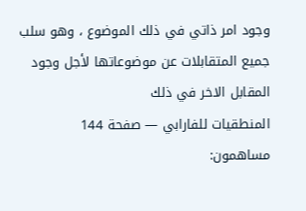وجود امر ذاتي في ذلك الموضوع ، وهو سلب جميع المتقابلات عن موضوعاتها لأجل وجود المقابل الاخر في ذلك
المنطقيات للفارابي — صفحة 144
مساهمون: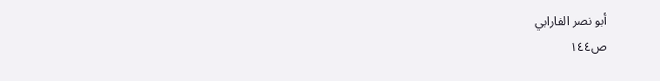أبو نصر الفارابي
ص١٤٤